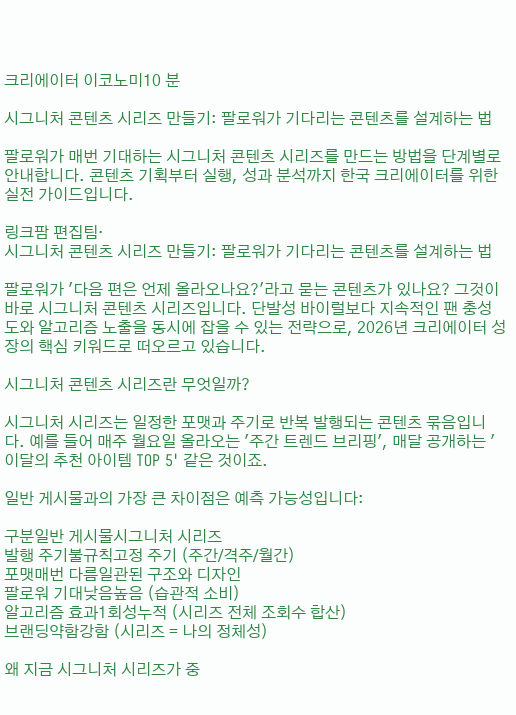크리에이터 이코노미10 분

시그니처 콘텐츠 시리즈 만들기: 팔로워가 기다리는 콘텐츠를 설계하는 법

팔로워가 매번 기대하는 시그니처 콘텐츠 시리즈를 만드는 방법을 단계별로 안내합니다. 콘텐츠 기획부터 실행, 성과 분석까지 한국 크리에이터를 위한 실전 가이드입니다.

링크팜 편집팀·
시그니처 콘텐츠 시리즈 만들기: 팔로워가 기다리는 콘텐츠를 설계하는 법

팔로워가 '다음 편은 언제 올라오나요?'라고 묻는 콘텐츠가 있나요? 그것이 바로 시그니처 콘텐츠 시리즈입니다. 단발성 바이럴보다 지속적인 팬 충성도와 알고리즘 노출을 동시에 잡을 수 있는 전략으로, 2026년 크리에이터 성장의 핵심 키워드로 떠오르고 있습니다.

시그니처 콘텐츠 시리즈란 무엇일까?

시그니처 시리즈는 일정한 포맷과 주기로 반복 발행되는 콘텐츠 묶음입니다. 예를 들어 매주 월요일 올라오는 '주간 트렌드 브리핑', 매달 공개하는 '이달의 추천 아이템 TOP 5' 같은 것이죠.

일반 게시물과의 가장 큰 차이점은 예측 가능성입니다:

구분일반 게시물시그니처 시리즈
발행 주기불규칙고정 주기 (주간/격주/월간)
포맷매번 다름일관된 구조와 디자인
팔로워 기대낮음높음 (습관적 소비)
알고리즘 효과1회성누적 (시리즈 전체 조회수 합산)
브랜딩약함강함 (시리즈 = 나의 정체성)

왜 지금 시그니처 시리즈가 중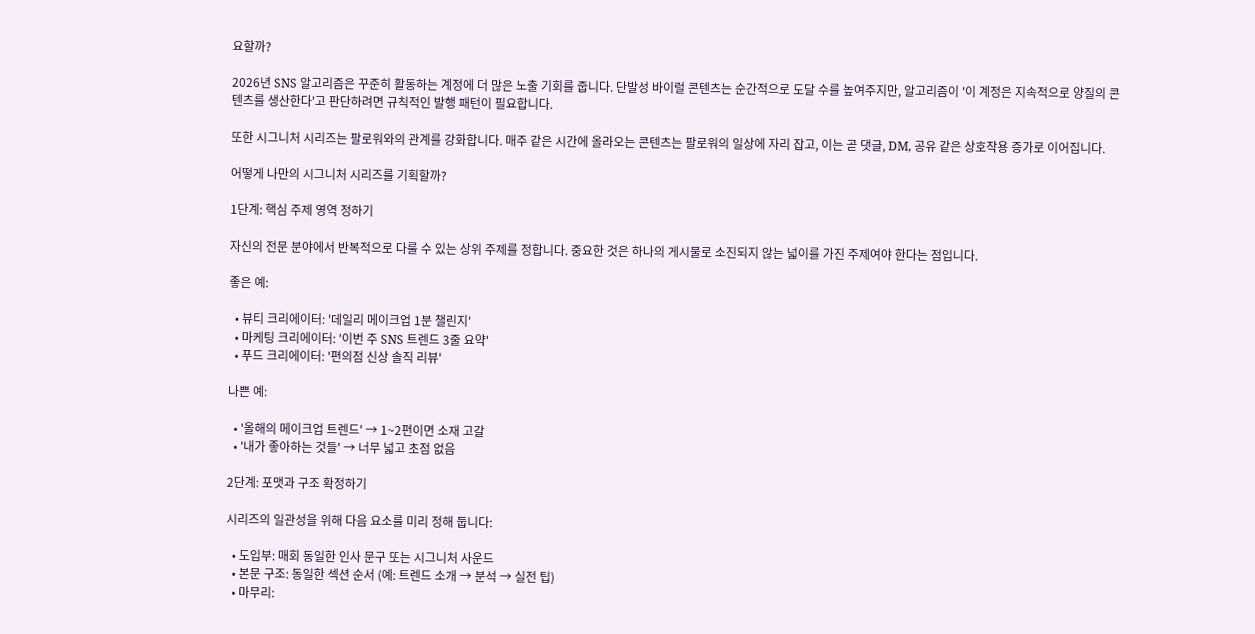요할까?

2026년 SNS 알고리즘은 꾸준히 활동하는 계정에 더 많은 노출 기회를 줍니다. 단발성 바이럴 콘텐츠는 순간적으로 도달 수를 높여주지만, 알고리즘이 '이 계정은 지속적으로 양질의 콘텐츠를 생산한다'고 판단하려면 규칙적인 발행 패턴이 필요합니다.

또한 시그니처 시리즈는 팔로워와의 관계를 강화합니다. 매주 같은 시간에 올라오는 콘텐츠는 팔로워의 일상에 자리 잡고, 이는 곧 댓글, DM, 공유 같은 상호작용 증가로 이어집니다.

어떻게 나만의 시그니처 시리즈를 기획할까?

1단계: 핵심 주제 영역 정하기

자신의 전문 분야에서 반복적으로 다룰 수 있는 상위 주제를 정합니다. 중요한 것은 하나의 게시물로 소진되지 않는 넓이를 가진 주제여야 한다는 점입니다.

좋은 예:

  • 뷰티 크리에이터: '데일리 메이크업 1분 챌린지'
  • 마케팅 크리에이터: '이번 주 SNS 트렌드 3줄 요약'
  • 푸드 크리에이터: '편의점 신상 솔직 리뷰'

나쁜 예:

  • '올해의 메이크업 트렌드' → 1~2편이면 소재 고갈
  • '내가 좋아하는 것들' → 너무 넓고 초점 없음

2단계: 포맷과 구조 확정하기

시리즈의 일관성을 위해 다음 요소를 미리 정해 둡니다:

  • 도입부: 매회 동일한 인사 문구 또는 시그니처 사운드
  • 본문 구조: 동일한 섹션 순서 (예: 트렌드 소개 → 분석 → 실전 팁)
  • 마무리: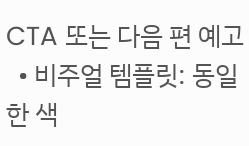CTA 또는 다음 편 예고
  • 비주얼 템플릿: 동일한 색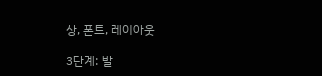상, 폰트, 레이아웃

3단계: 발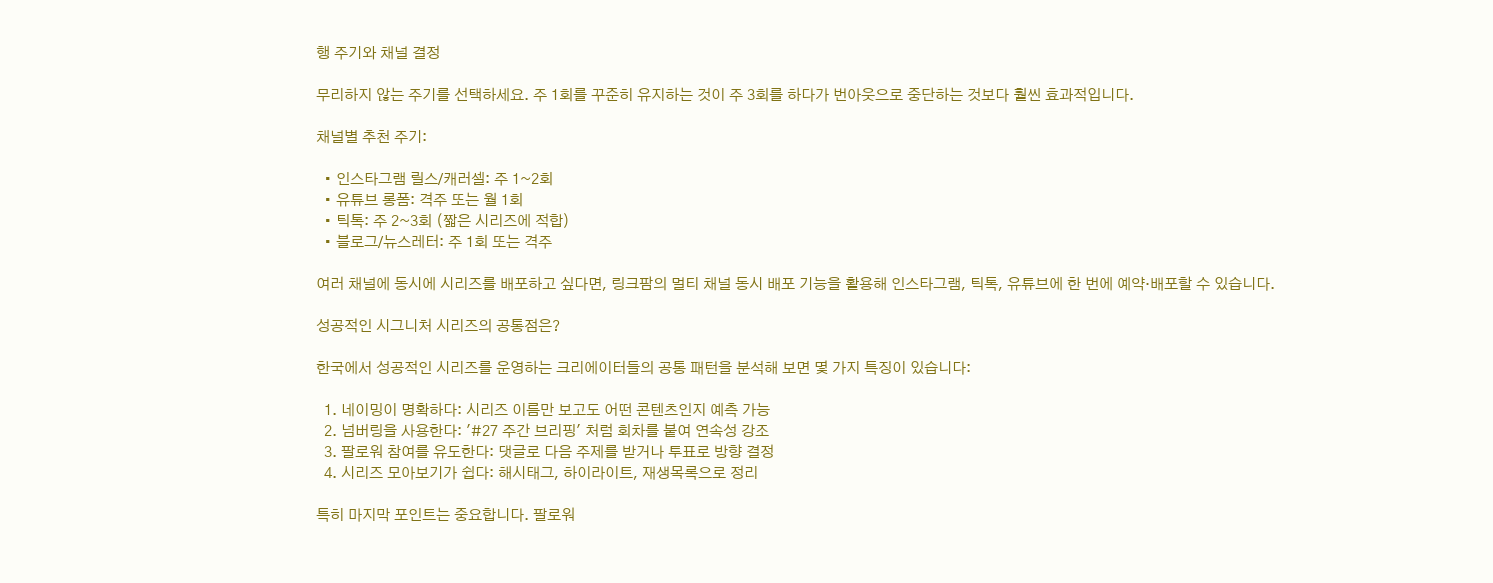행 주기와 채널 결정

무리하지 않는 주기를 선택하세요. 주 1회를 꾸준히 유지하는 것이 주 3회를 하다가 번아웃으로 중단하는 것보다 훨씬 효과적입니다.

채널별 추천 주기:

  • 인스타그램 릴스/캐러셀: 주 1~2회
  • 유튜브 롱폼: 격주 또는 월 1회
  • 틱톡: 주 2~3회 (짧은 시리즈에 적합)
  • 블로그/뉴스레터: 주 1회 또는 격주

여러 채널에 동시에 시리즈를 배포하고 싶다면, 링크팜의 멀티 채널 동시 배포 기능을 활용해 인스타그램, 틱톡, 유튜브에 한 번에 예약·배포할 수 있습니다.

성공적인 시그니처 시리즈의 공통점은?

한국에서 성공적인 시리즈를 운영하는 크리에이터들의 공통 패턴을 분석해 보면 몇 가지 특징이 있습니다:

  1. 네이밍이 명확하다: 시리즈 이름만 보고도 어떤 콘텐츠인지 예측 가능
  2. 넘버링을 사용한다: '#27 주간 브리핑' 처럼 회차를 붙여 연속성 강조
  3. 팔로워 참여를 유도한다: 댓글로 다음 주제를 받거나 투표로 방향 결정
  4. 시리즈 모아보기가 쉽다: 해시태그, 하이라이트, 재생목록으로 정리

특히 마지막 포인트는 중요합니다. 팔로워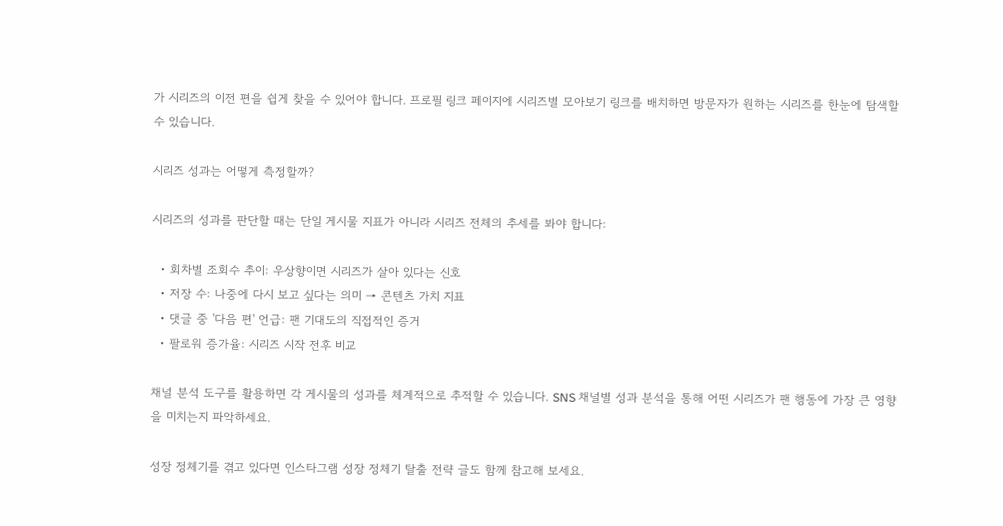가 시리즈의 이전 편을 쉽게 찾을 수 있어야 합니다. 프로필 링크 페이지에 시리즈별 모아보기 링크를 배치하면 방문자가 원하는 시리즈를 한눈에 탐색할 수 있습니다.

시리즈 성과는 어떻게 측정할까?

시리즈의 성과를 판단할 때는 단일 게시물 지표가 아니라 시리즈 전체의 추세를 봐야 합니다:

  • 회차별 조회수 추이: 우상향이면 시리즈가 살아 있다는 신호
  • 저장 수: 나중에 다시 보고 싶다는 의미 → 콘텐츠 가치 지표
  • 댓글 중 '다음 편' 언급: 팬 기대도의 직접적인 증거
  • 팔로워 증가율: 시리즈 시작 전후 비교

채널 분석 도구를 활용하면 각 게시물의 성과를 체계적으로 추적할 수 있습니다. SNS 채널별 성과 분석을 통해 어떤 시리즈가 팬 행동에 가장 큰 영향을 미치는지 파악하세요.

성장 정체기를 겪고 있다면 인스타그램 성장 정체기 탈출 전략 글도 함께 참고해 보세요.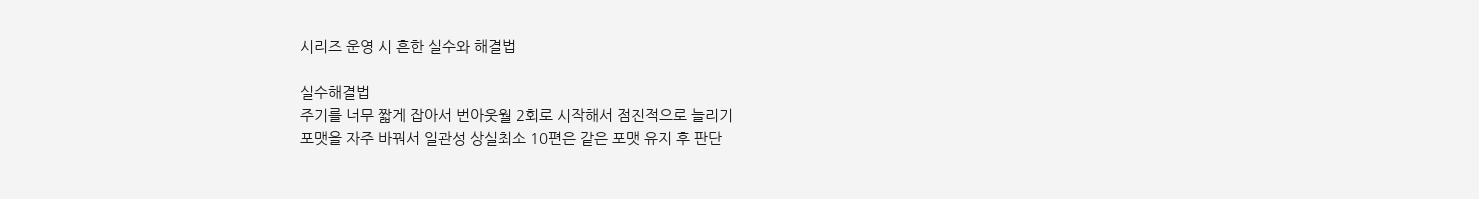시리즈 운영 시 흔한 실수와 해결법

실수해결법
주기를 너무 짧게 잡아서 번아웃월 2회로 시작해서 점진적으로 늘리기
포맷을 자주 바꿔서 일관성 상실최소 10편은 같은 포맷 유지 후 판단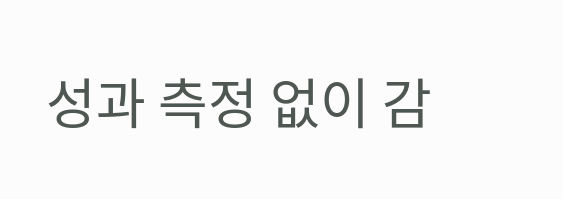성과 측정 없이 감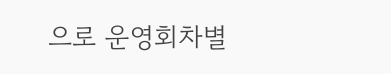으로 운영회차별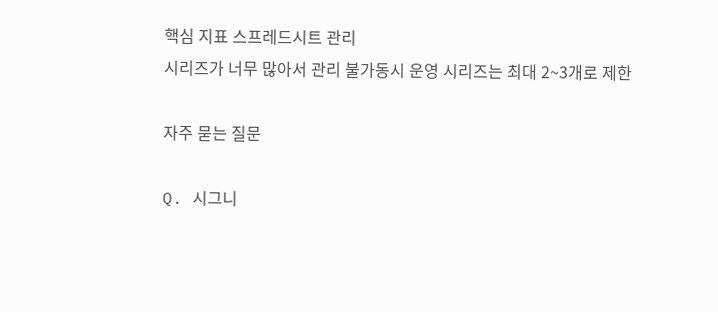핵심 지표 스프레드시트 관리
시리즈가 너무 많아서 관리 불가동시 운영 시리즈는 최대 2~3개로 제한

자주 묻는 질문

Q. 시그니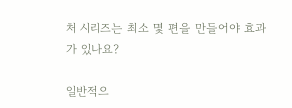처 시리즈는 최소 몇 편을 만들어야 효과가 있나요?

일반적으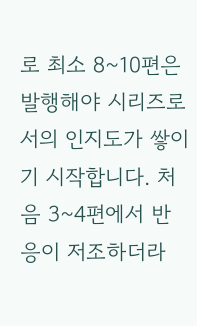로 최소 8~10편은 발행해야 시리즈로서의 인지도가 쌓이기 시작합니다. 처음 3~4편에서 반응이 저조하더라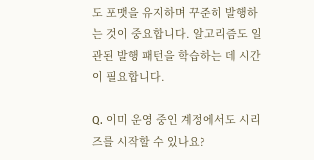도 포맷을 유지하며 꾸준히 발행하는 것이 중요합니다. 알고리즘도 일관된 발행 패턴을 학습하는 데 시간이 필요합니다.

Q. 이미 운영 중인 계정에서도 시리즈를 시작할 수 있나요?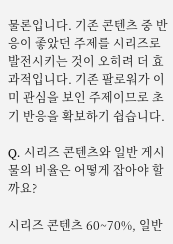물론입니다. 기존 콘텐츠 중 반응이 좋았던 주제를 시리즈로 발전시키는 것이 오히려 더 효과적입니다. 기존 팔로워가 이미 관심을 보인 주제이므로 초기 반응을 확보하기 쉽습니다.

Q. 시리즈 콘텐츠와 일반 게시물의 비율은 어떻게 잡아야 할까요?

시리즈 콘텐츠 60~70%, 일반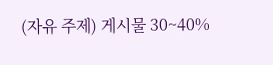(자유 주제) 게시물 30~40%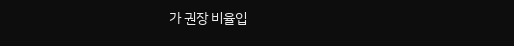가 권장 비율입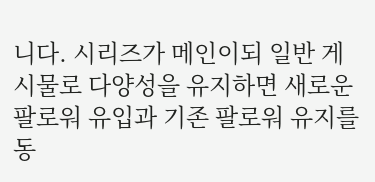니다. 시리즈가 메인이되 일반 게시물로 다양성을 유지하면 새로운 팔로워 유입과 기존 팔로워 유지를 동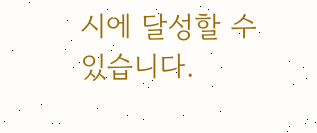시에 달성할 수 있습니다.